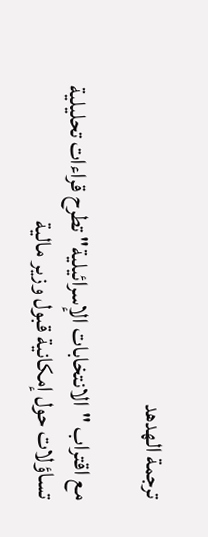ترجمة الهدهد

مع اقتراب "الانتخابات الإسرائيلية" تطرح قراءات تحليلية تساؤلات حول إمكانية قبول وزير مالية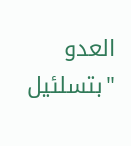العدو "بتسلئيل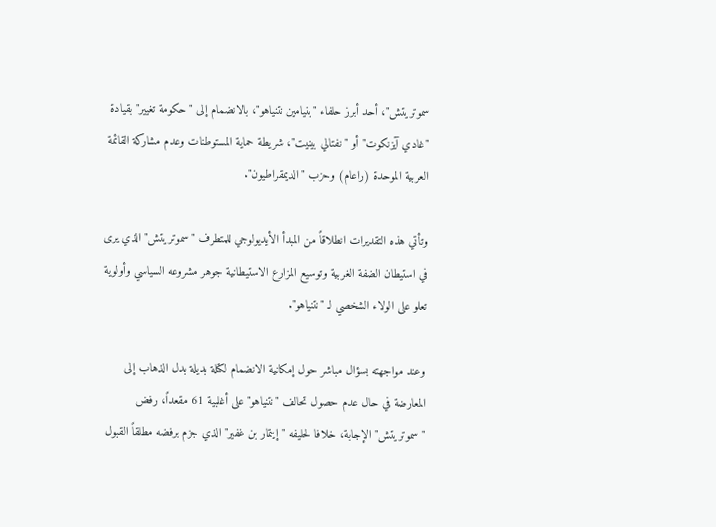سموتريتش"، أحد أبرز حلفاء "بنيامين نتنياهو"، بالانضمام إلى "حكومة تغيير" بقيادة "غادي آيزنكوت" أو "نفتالي بينيت"، شريطة حماية المستوطنات وعدم مشاركة القائمة العربية الموحدة (راعام) وحزب "الديمقراطيون".

وتأتي هذه التقديرات انطلاقاً من المبدأ الأيديولوجي للمتطرف "سموتريتش" الذي يرى في استيطان الضفة الغربية وتوسيع المزارع الاستيطانية جوهر مشروعه السياسي وأولوية تعلو على الولاء الشخصي لـ "نتنياهو".

وعند مواجهته بسؤال مباشر حول إمكانية الانضمام لكتلة بديلة بدل الذهاب إلى المعارضة في حال عدم حصول تحالف "نتنياهو" على أغلبية 61 مقعداً، رفض "سموتريتش" الإجابة، خلافا لحليفه "إيتمار بن غفير" الذي جزم برفضه مطلقاً القبول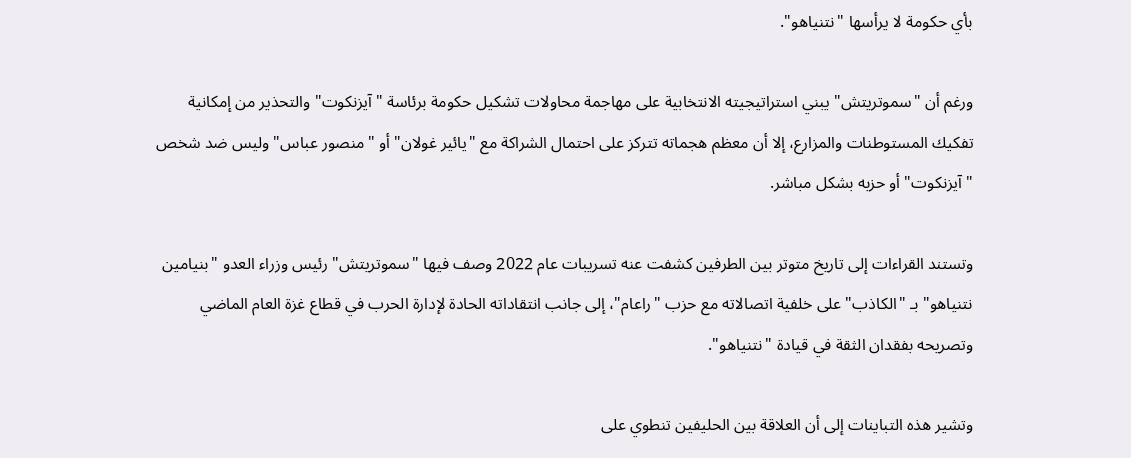بأي حكومة لا يرأسها "نتنياهو".

ورغم أن "سموتريتش" يبني استراتيجيته الانتخابية على مهاجمة محاولات تشكيل حكومة برئاسة "آيزنكوت" والتحذير من إمكانية تفكيك المستوطنات والمزارع، إلا أن معظم هجماته تتركز على احتمال الشراكة مع "يائير غولان" أو "منصور عباس" وليس ضد شخص "آيزنكوت" أو حزبه بشكل مباشر.

وتستند القراءات إلى تاريخ متوتر بين الطرفين كشفت عنه تسريبات عام 2022 وصف فيها "سموتريتش" رئيس وزراء العدو "بنيامين نتنياهو" بـ "الكاذب" على خلفية اتصالاته مع حزب "راعام"، إلى جانب انتقاداته الحادة لإدارة الحرب في قطاع غزة العام الماضي وتصريحه بفقدان الثقة في قيادة "نتنياهو".

وتشير هذه التباينات إلى أن العلاقة بين الحليفين تنطوي على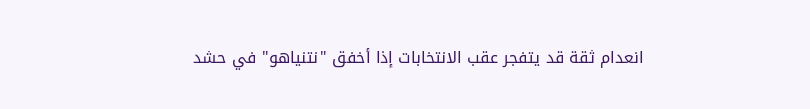انعدام ثقة قد يتفجر عقب الانتخابات إذا أخفق "نتنياهو" في حشد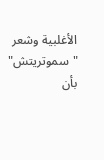الأغلبية وشعر "سموتريتش" بأن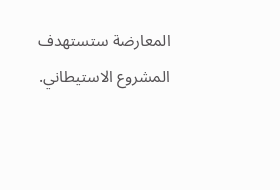المعارضة ستستهدف المشروع الاستيطاني.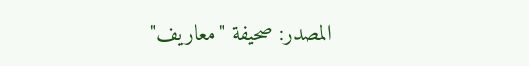المصدر: صحيفة "معاريف"